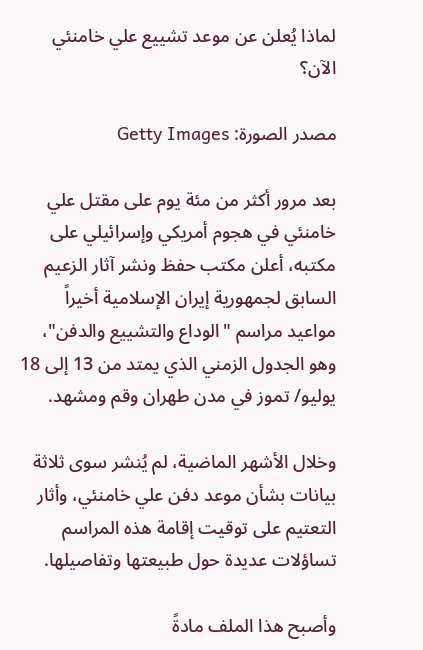لماذا يُعلن عن موعد تشييع علي خامنئي الآن؟

مصدر الصورة: Getty Images

بعد مرور أكثر من مئة يوم على مقتل علي خامنئي في هجوم أمريكي وإسرائيلي على مكتبه، أعلن مكتب حفظ ونشر آثار الزعيم السابق لجمهورية إيران الإسلامية أخيراً مواعيد مراسم "الوداع والتشييع والدفن"، وهو الجدول الزمني الذي يمتد من 13 إلى 18 يوليو/ تموز في مدن طهران وقم ومشهد.

وخلال الأشهر الماضية، لم يُنشر سوى ثلاثة بيانات بشأن موعد دفن علي خامنئي، وأثار التعتيم على توقيت إقامة هذه المراسم تساؤلات عديدة حول طبيعتها وتفاصيلها.

وأصبح هذا الملف مادةً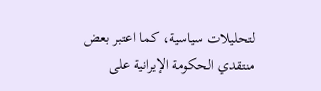لتحليلات سياسية، كما اعتبر بعض منتقدي الحكومة الإيرانية على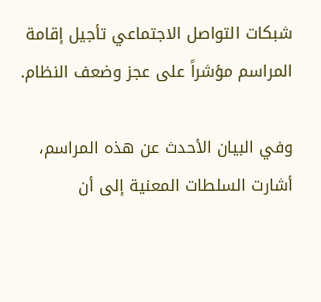شبكات التواصل الاجتماعي تأجيل إقامة المراسم مؤشراً على عجز وضعف النظام.

وفي البيان الأحدث عن هذه المراسم، أشارت السلطات المعنية إلى أن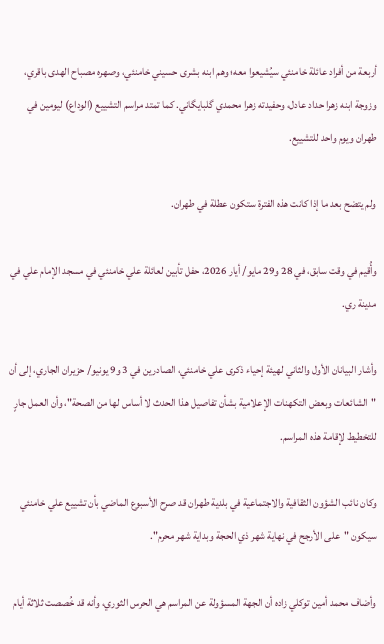أربعة من أفراد عائلة خامنئي سيُشيعوا معه؛ وهم ابنه بشرى حسيني خامنئي، وصهره مصباح الهدى باقري، وزوجة ابنه زهرا حداد عادل، وحفيدته زهرا محمدي گلبايگاني. كما تمتد مراسم التشييع (الوداع) ليومين في طهران ويوم واحد للتشييع.

ولم يتضح بعد ما إذا كانت هذه الفترة ستكون عطلة في طهران.

وأُقيم في وقت سابق، في 28 و29 مايو/ أيار 2026، حفل تأبين لعائلة علي خامنئي في مسجد الإمام علي في مدينة ري.

وأشار البيانان الأول والثاني لهيئة إحياء ذكرى علي خامنئي، الصادرين في 3 و9 يونيو/ حزيران الجاري، إلى أن "الشائعات وبعض التكهنات الإعلامية بشأن تفاصيل هذا الحدث لا أساس لها من الصحة"، وأن العمل جارٍ للتخطيط لإقامة هذه المراسم.

وكان نائب الشؤون الثقافية والاجتماعية في بلدية طهران قد صرح الأسبوع الماضي بأن تشييع علي خامنئي سيكون "على الأرجح في نهاية شهر ذي الحجة وبداية شهر محرم".

وأضاف محمد أمين توكلي زاده أن الجهة المسؤولة عن المراسم هي الحرس الثوري، وأنه قد خُصصت ثلاثة أيام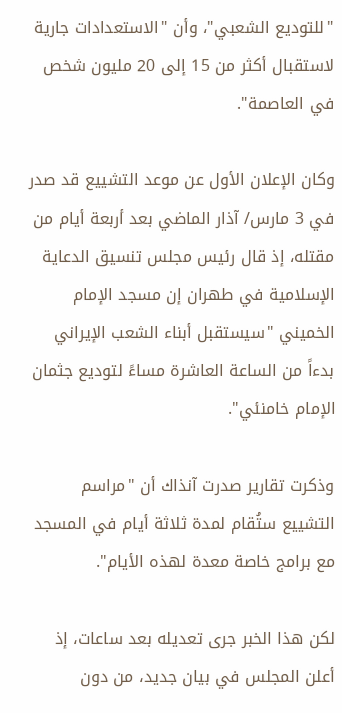"للتوديع الشعبي"، وأن "الاستعدادات جارية لاستقبال أكثر من 15 إلى 20 مليون شخص في العاصمة".

وكان الإعلان الأول عن موعد التشييع قد صدر في 3 مارس/ آذار الماضي بعد أربعة أيام من مقتله، إذ قال رئيس مجلس تنسيق الدعاية الإسلامية في طهران إن مسجد الإمام الخميني "سيستقبل أبناء الشعب الإيراني بدءاً من الساعة العاشرة مساءً لتوديع جثمان الإمام خامنئي".

وذكرت تقارير صدرت آنذاك أن "مراسم التشييع ستُقام لمدة ثلاثة أيام في المسجد مع برامج خاصة معدة لهذه الأيام".

لكن هذا الخبر جرى تعديله بعد ساعات، إذ أعلن المجلس في بيان جديد، من دون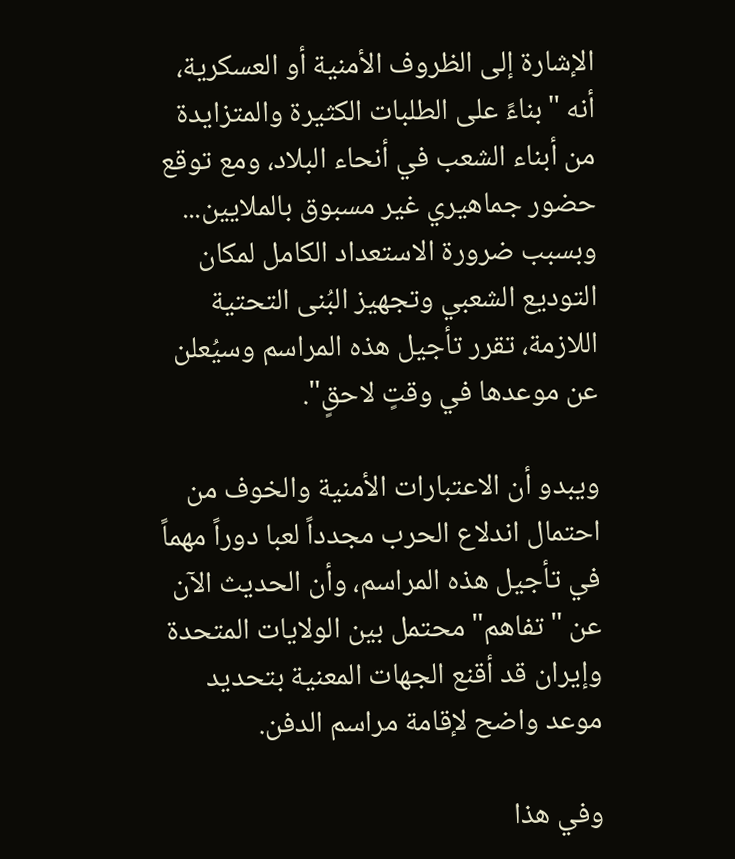الإشارة إلى الظروف الأمنية أو العسكرية، أنه "بناءً على الطلبات الكثيرة والمتزايدة من أبناء الشعب في أنحاء البلاد، ومع توقع حضور جماهيري غير مسبوق بالملايين... وبسبب ضرورة الاستعداد الكامل لمكان التوديع الشعبي وتجهيز البُنى التحتية اللازمة، تقرر تأجيل هذه المراسم وسيُعلن عن موعدها في وقتٍ لاحقٍ".

ويبدو أن الاعتبارات الأمنية والخوف من احتمال اندلاع الحرب مجدداً لعبا دوراً مهماً في تأجيل هذه المراسم، وأن الحديث الآن عن "تفاهم" محتمل بين الولايات المتحدة وإيران قد أقنع الجهات المعنية بتحديد موعد واضح لإقامة مراسم الدفن.

وفي هذا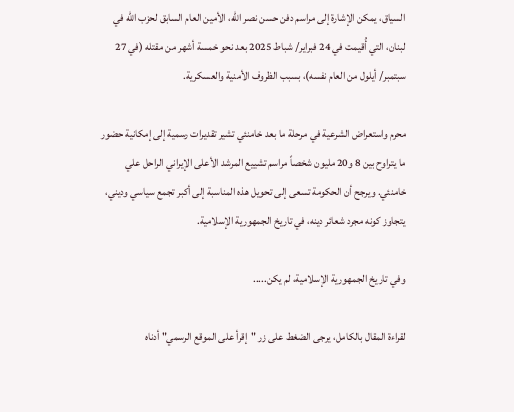السياق، يمكن الإشارة إلى مراسم دفن حسن نصر الله، الأمين العام السابق لحزب الله في لبنان، التي أُقيمت في 24 فبراير/ شباط 2025 بعد نحو خمسة أشهر من مقتله (في 27 سبتمبر/ أيلول من العام نفسه)، بسبب الظروف الأمنية والعسكرية.

محرم واستعراض الشرعية في مرحلة ما بعد خامنئي تشير تقديرات رسمية إلى إمكانية حضور ما يتراوح بين 8 و20 مليون شخصاً مراسم تشييع المرشد الأعلى الإيراني الراحل علي خامنئي. ويرجح أن الحكومة تسعى إلى تحويل هذه المناسبة إلى أكبر تجمع سياسي وديني، يتجاوز كونه مجرد شعائر دينه، في تاريخ الجمهورية الإسلامية.

وفي تاريخ الجمهورية الإسلامية، لم يكن.....

لقراءة المقال بالكامل، يرجى الضغط على زر "إقرأ على الموقع الرسمي" أدناه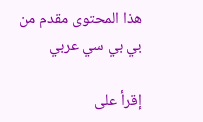هذا المحتوى مقدم من بي بي سي عربي

إقرأ على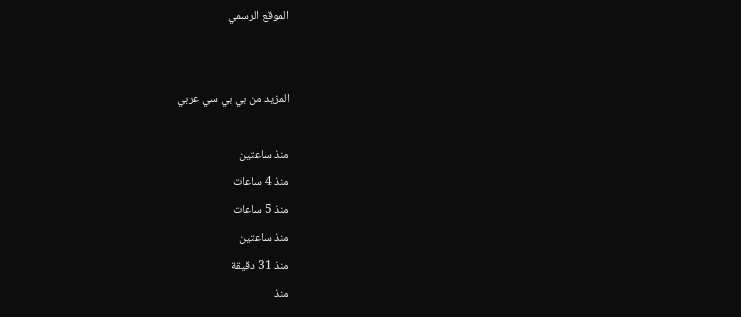الموقع الرسمي


المزيد من بي بي سي عربي

منذ ساعتين
منذ 4 ساعات
منذ 5 ساعات
منذ ساعتين
منذ 31 دقيقة
منذ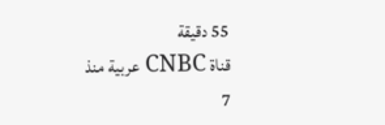55 دقيقة
قناة CNBC عربية منذ 7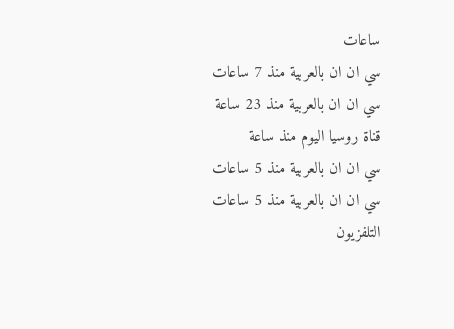ساعات
سي ان ان بالعربية منذ 7 ساعات
سي ان ان بالعربية منذ 23 ساعة
قناة روسيا اليوم منذ ساعة
سي ان ان بالعربية منذ 5 ساعات
سي ان ان بالعربية منذ 5 ساعات
التلفزيون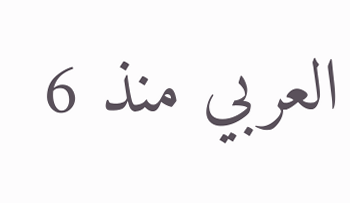العربي منذ 6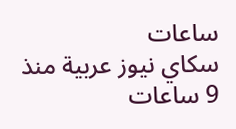ساعات
سكاي نيوز عربية منذ 9 ساعات